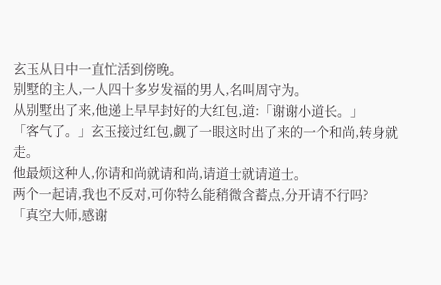玄玉从日中一直忙活到傍晚。
别墅的主人,一人四十多岁发福的男人,名叫周守为。
从别墅出了来,他递上早早封好的大红包,道:「谢谢小道长。」
「客气了。」玄玉接过红包,觑了一眼这时出了来的一个和尚,转身就走。
他最烦这种人,你请和尚就请和尚,请道士就请道士。
两个一起请,我也不反对,可你特么能稍微含蓄点,分开请不行吗?
「真空大师,感谢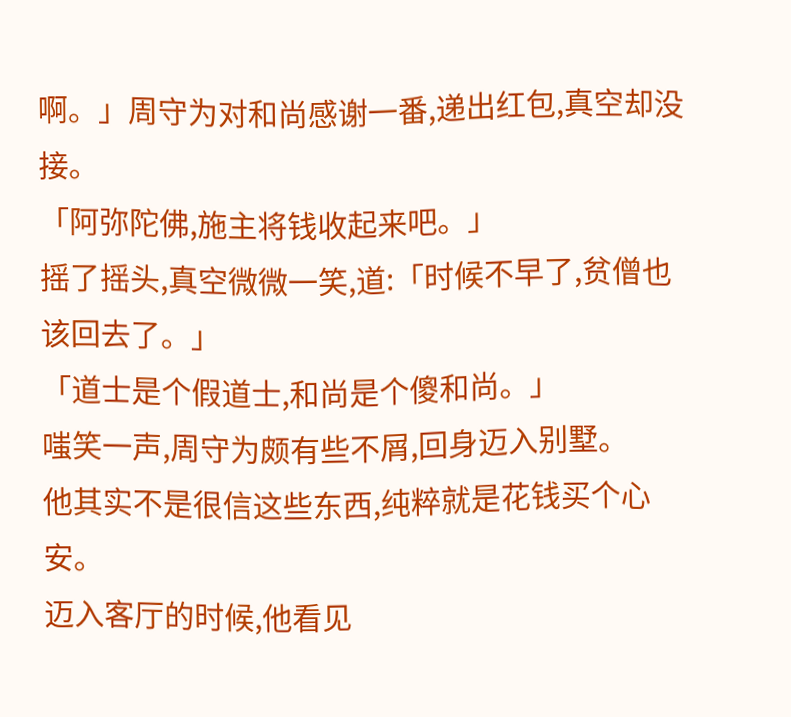啊。」周守为对和尚感谢一番,递出红包,真空却没接。
「阿弥陀佛,施主将钱收起来吧。」
摇了摇头,真空微微一笑,道:「时候不早了,贫僧也该回去了。」
「道士是个假道士,和尚是个傻和尚。」
嗤笑一声,周守为颇有些不屑,回身迈入别墅。
他其实不是很信这些东西,纯粹就是花钱买个心安。
迈入客厅的时候,他看见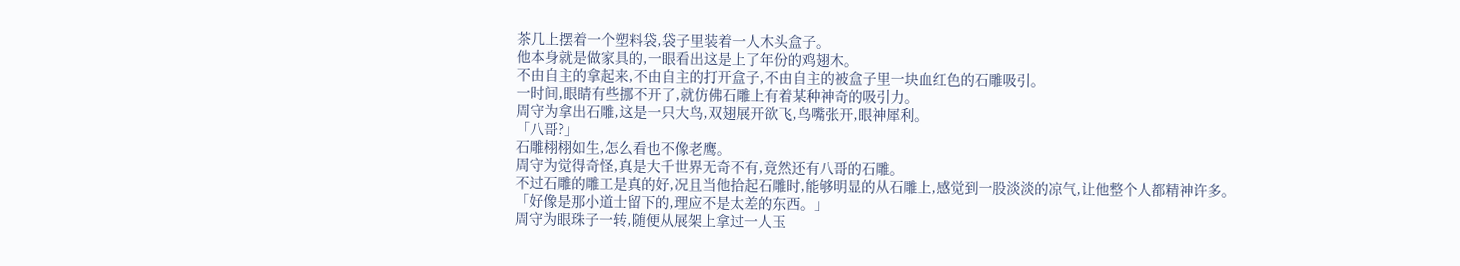茶几上摆着一个塑料袋,袋子里装着一人木头盒子。
他本身就是做家具的,一眼看出这是上了年份的鸡翅木。
不由自主的拿起来,不由自主的打开盒子,不由自主的被盒子里一块血红色的石雕吸引。
一时间,眼睛有些挪不开了,就仿佛石雕上有着某种神奇的吸引力。
周守为拿出石雕,这是一只大鸟,双翅展开欲飞,鸟嘴张开,眼神犀利。
「八哥?」
石雕栩栩如生,怎么看也不像老鹰。
周守为觉得奇怪,真是大千世界无奇不有,竟然还有八哥的石雕。
不过石雕的雕工是真的好,况且当他拾起石雕时,能够明显的从石雕上,感觉到一股淡淡的凉气,让他整个人都精神许多。
「好像是那小道士留下的,理应不是太差的东西。」
周守为眼珠子一转,随便从展架上拿过一人玉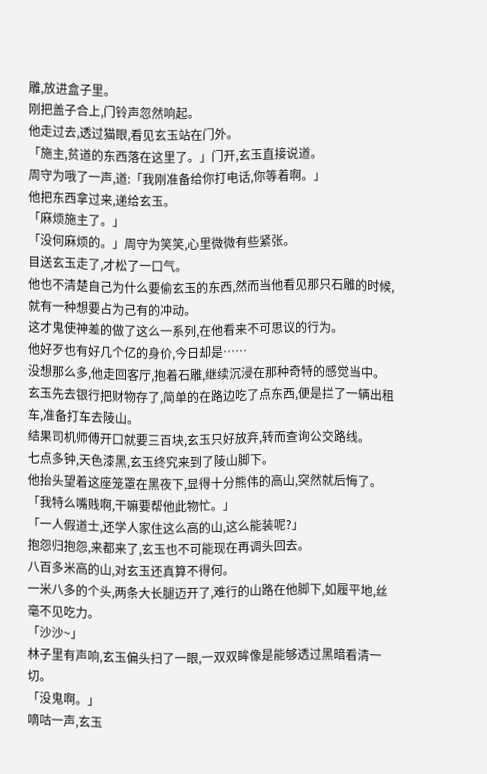雕,放进盒子里。
刚把盖子合上,门铃声忽然响起。
他走过去,透过猫眼,看见玄玉站在门外。
「施主,贫道的东西落在这里了。」门开,玄玉直接说道。
周守为哦了一声,道:「我刚准备给你打电话,你等着啊。」
他把东西拿过来,递给玄玉。
「麻烦施主了。」
「没何麻烦的。」周守为笑笑,心里微微有些紧张。
目送玄玉走了,才松了一口气。
他也不清楚自己为什么要偷玄玉的东西,然而当他看见那只石雕的时候,就有一种想要占为己有的冲动。
这才鬼使神差的做了这么一系列,在他看来不可思议的行为。
他好歹也有好几个亿的身价,今日却是……
没想那么多,他走回客厅,抱着石雕,继续沉浸在那种奇特的感觉当中。
玄玉先去银行把财物存了,简单的在路边吃了点东西,便是拦了一辆出租车,准备打车去陵山。
结果司机师傅开口就要三百块,玄玉只好放弃,转而查询公交路线。
七点多钟,天色漆黑,玄玉终究来到了陵山脚下。
他抬头望着这座笼罩在黑夜下,显得十分熊伟的高山,突然就后悔了。
「我特么嘴贱啊,干嘛要帮他此物忙。」
「一人假道士,还学人家住这么高的山,这么能装呢?」
抱怨归抱怨,来都来了,玄玉也不可能现在再调头回去。
八百多米高的山,对玄玉还真算不得何。
一米八多的个头,两条大长腿迈开了,难行的山路在他脚下,如履平地,丝毫不见吃力。
「沙沙~」
林子里有声响,玄玉偏头扫了一眼,一双双眸像是能够透过黑暗看清一切。
「没鬼啊。」
嘀咕一声,玄玉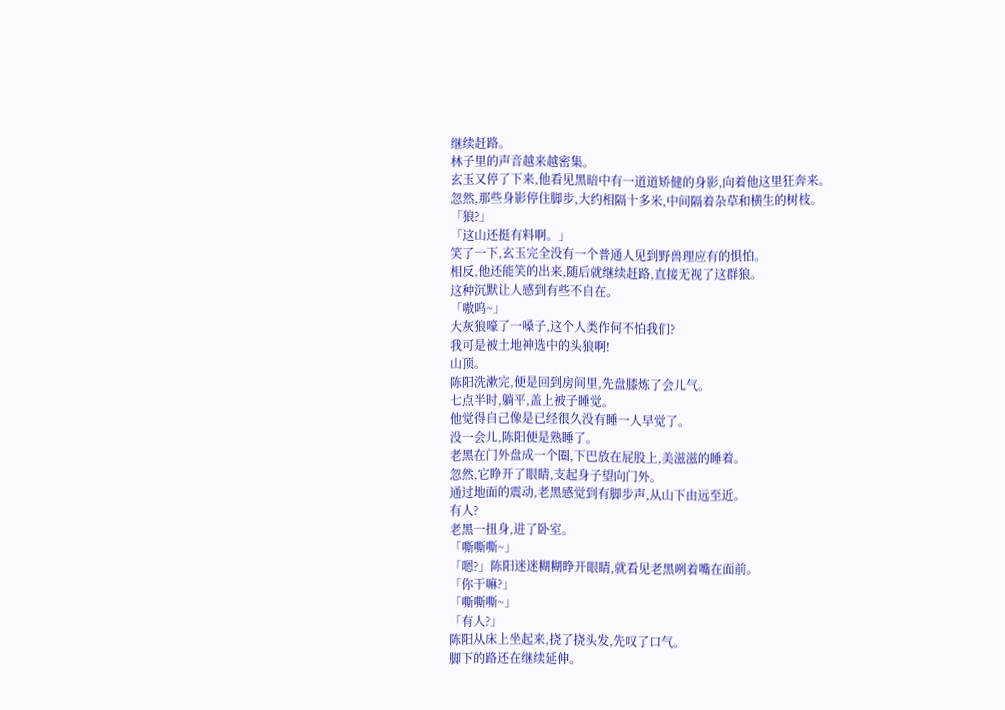继续赶路。
林子里的声音越来越密集。
玄玉又停了下来,他看见黑暗中有一道道矫健的身影,向着他这里狂奔来。
忽然,那些身影停住脚步,大约相隔十多米,中间隔着杂草和横生的树枝。
「狼?」
「这山还挺有料啊。」
笑了一下,玄玉完全没有一个普通人见到野兽理应有的惧怕。
相反,他还能笑的出来,随后就继续赶路,直接无视了这群狼。
这种沉默让人感到有些不自在。
「嗷呜~」
大灰狼嚎了一嗓子,这个人类作何不怕我们?
我可是被土地神选中的头狼啊!
山顶。
陈阳洗漱完,便是回到房间里,先盘膝炼了会儿气。
七点半时,躺平,盖上被子睡觉。
他觉得自己像是已经很久没有睡一人早觉了。
没一会儿,陈阳便是熟睡了。
老黑在门外盘成一个圈,下巴放在屁股上,美滋滋的睡着。
忽然,它睁开了眼睛,支起身子望向门外。
通过地面的震动,老黑感觉到有脚步声,从山下由远至近。
有人?
老黑一扭身,进了卧室。
「嘶嘶嘶~」
「嗯?」陈阳迷迷糊糊睁开眼睛,就看见老黑咧着嘴在面前。
「你干嘛?」
「嘶嘶嘶~」
「有人?」
陈阳从床上坐起来,挠了挠头发,先叹了口气。
脚下的路还在继续延伸。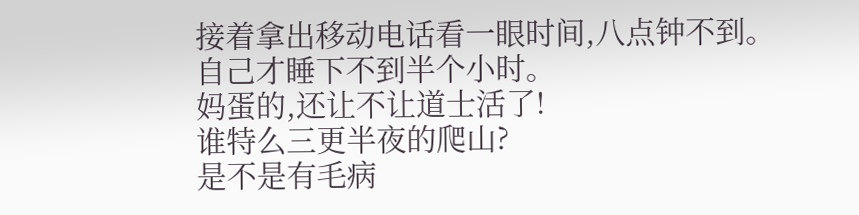接着拿出移动电话看一眼时间,八点钟不到。
自己才睡下不到半个小时。
妈蛋的,还让不让道士活了!
谁特么三更半夜的爬山?
是不是有毛病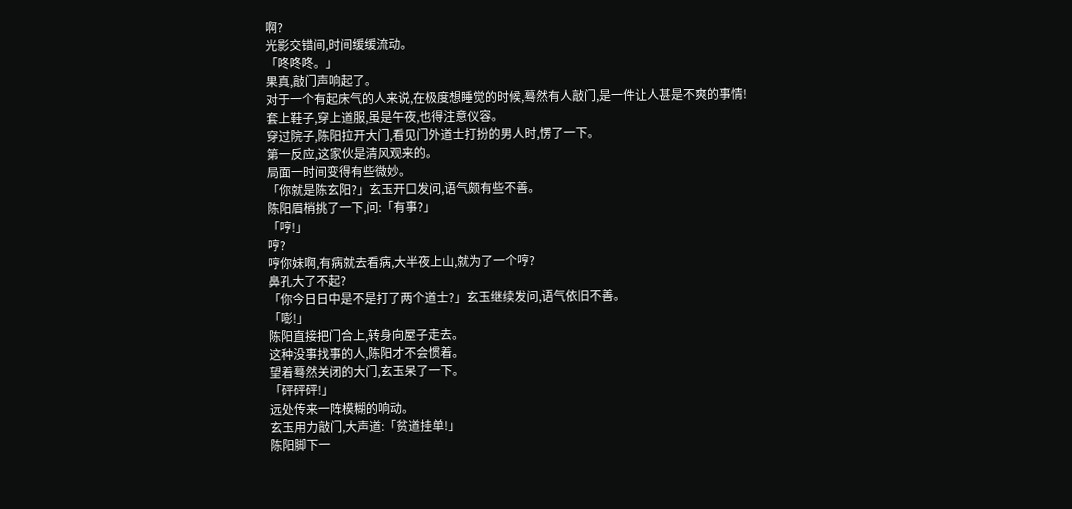啊?
光影交错间,时间缓缓流动。
「咚咚咚。」
果真,敲门声响起了。
对于一个有起床气的人来说,在极度想睡觉的时候,蓦然有人敲门,是一件让人甚是不爽的事情!
套上鞋子,穿上道服,虽是午夜,也得注意仪容。
穿过院子,陈阳拉开大门,看见门外道士打扮的男人时,愣了一下。
第一反应,这家伙是清风观来的。
局面一时间变得有些微妙。
「你就是陈玄阳?」玄玉开口发问,语气颇有些不善。
陈阳眉梢挑了一下,问:「有事?」
「哼!」
哼?
哼你妹啊,有病就去看病,大半夜上山,就为了一个哼?
鼻孔大了不起?
「你今日日中是不是打了两个道士?」玄玉继续发问,语气依旧不善。
「嘭!」
陈阳直接把门合上,转身向屋子走去。
这种没事找事的人,陈阳才不会惯着。
望着蓦然关闭的大门,玄玉呆了一下。
「砰砰砰!」
远处传来一阵模糊的响动。
玄玉用力敲门,大声道:「贫道挂单!」
陈阳脚下一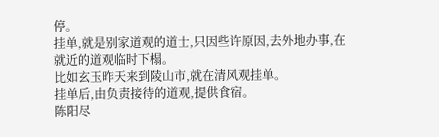停。
挂单,就是别家道观的道士,只因些许原因,去外地办事,在就近的道观临时下榻。
比如玄玉昨天来到陵山市,就在清风观挂单。
挂单后,由负责接待的道观,提供食宿。
陈阳尽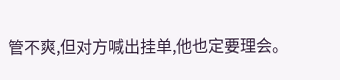管不爽,但对方喊出挂单,他也定要理会。